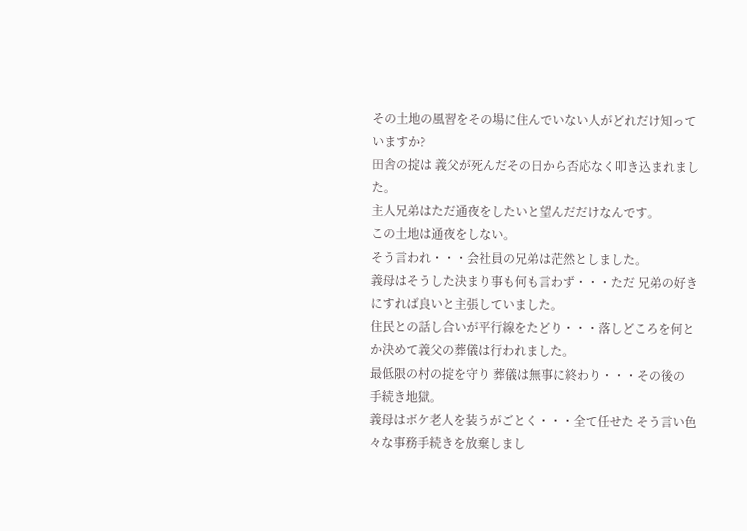その土地の風習をその場に住んでいない人がどれだけ知っていますか?
田舎の掟は 義父が死んだその日から否応なく叩き込まれました。
主人兄弟はただ通夜をしたいと望んだだけなんです。
この土地は通夜をしない。
そう言われ・・・会社員の兄弟は茫然としました。
義母はそうした決まり事も何も言わず・・・ただ 兄弟の好きにすれば良いと主張していました。
住民との話し合いが平行線をたどり・・・落しどころを何とか決めて義父の葬儀は行われました。
最低限の村の掟を守り 葬儀は無事に終わり・・・その後の 手続き地獄。
義母はボケ老人を装うがごとく・・・全て任せた そう言い色々な事務手続きを放棄しまし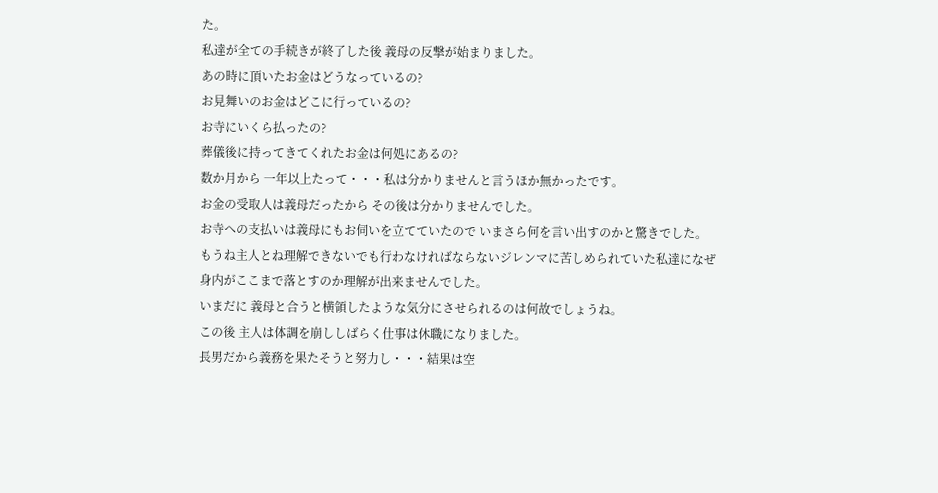た。
私達が全ての手続きが終了した後 義母の反撃が始まりました。
あの時に頂いたお金はどうなっているの?
お見舞いのお金はどこに行っているの?
お寺にいくら払ったの?
葬儀後に持ってきてくれたお金は何処にあるの?
数か月から 一年以上たって・・・私は分かりませんと言うほか無かったです。
お金の受取人は義母だったから その後は分かりませんでした。
お寺への支払いは義母にもお伺いを立てていたので いまさら何を言い出すのかと驚きでした。
もうね主人とね理解できないでも行わなければならないジレンマに苦しめられていた私達になぜ身内がここまで落とすのか理解が出来ませんでした。
いまだに 義母と合うと横領したような気分にさせられるのは何故でしょうね。
この後 主人は体調を崩ししばらく仕事は休職になりました。
長男だから義務を果たそうと努力し・・・結果は空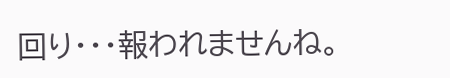回り・・・報われませんね。